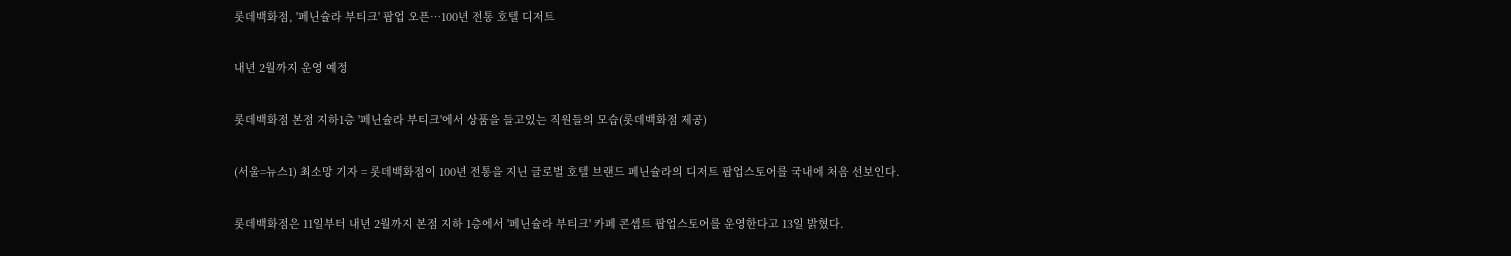롯데백화점, '페닌슐라 부티크' 팝업 오픈…100년 전통 호텔 디저트

내년 2월까지 운영 예정

롯데백화점 본점 지하1층 '페닌슐라 부티크'에서 상품을 들고있는 직원들의 모습(롯데백화점 제공)

(서울=뉴스1) 최소망 기자 = 롯데백화점이 100년 전통을 지닌 글로벌 호텔 브랜드 페닌슐라의 디저트 팝업스토어를 국내에 처음 선보인다.

롯데백화점은 11일부터 내년 2월까지 본점 지하 1층에서 '페닌슐라 부티크' 카페 콘셉트 팝업스토어를 운영한다고 13일 밝혔다.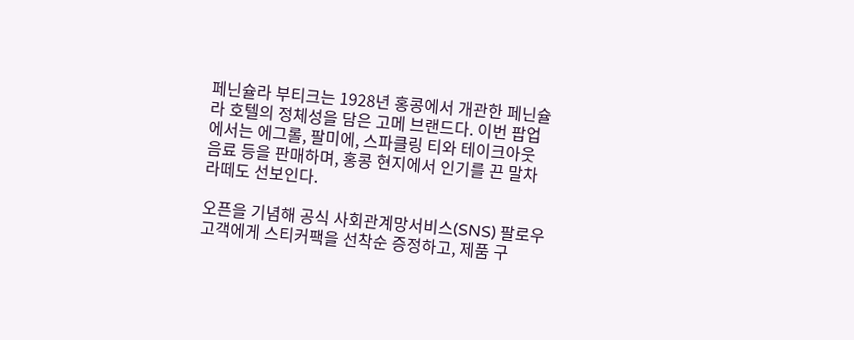페닌슐라 부티크는 1928년 홍콩에서 개관한 페닌슐라 호텔의 정체성을 담은 고메 브랜드다. 이번 팝업에서는 에그롤, 팔미에, 스파클링 티와 테이크아웃 음료 등을 판매하며, 홍콩 현지에서 인기를 끈 말차라떼도 선보인다.

오픈을 기념해 공식 사회관계망서비스(SNS) 팔로우 고객에게 스티커팩을 선착순 증정하고, 제품 구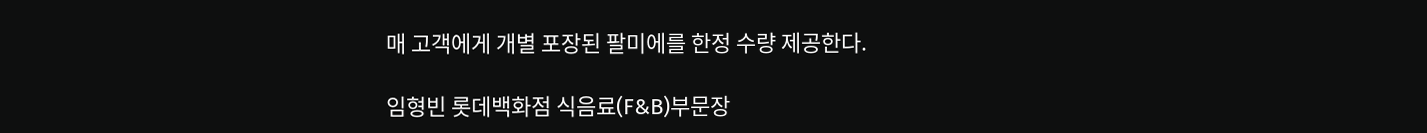매 고객에게 개별 포장된 팔미에를 한정 수량 제공한다.

임형빈 롯데백화점 식음료(F&B)부문장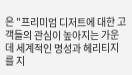은 "프리미엄 디저트에 대한 고객들의 관심이 높아지는 가운데 세계적인 명성과 헤리티지를 지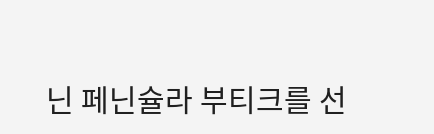닌 페닌슐라 부티크를 선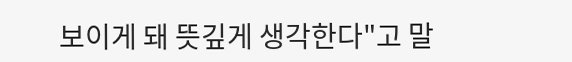보이게 돼 뜻깊게 생각한다"고 말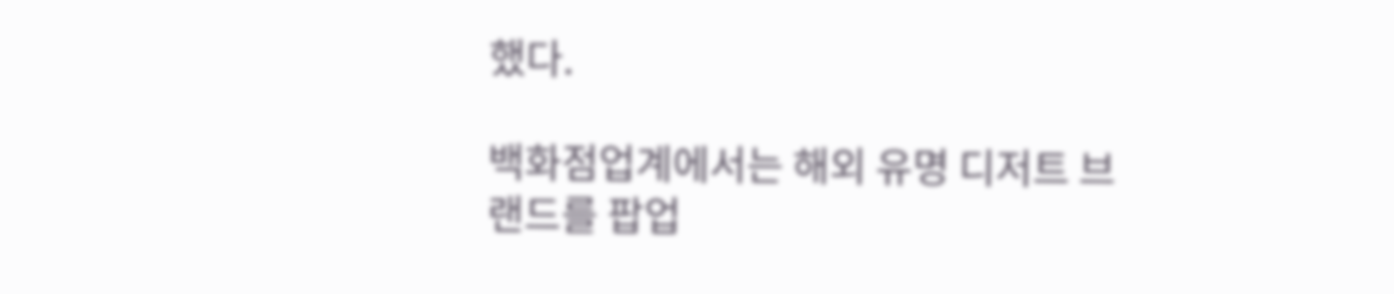했다.

백화점업계에서는 해외 유명 디저트 브랜드를 팝업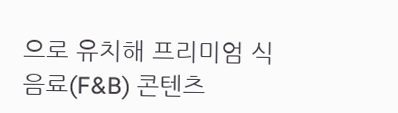으로 유치해 프리미엄 식음료(F&B) 콘텐츠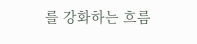를 강화하는 흐름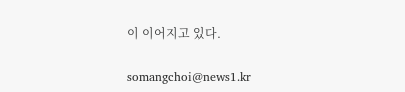이 이어지고 있다.

somangchoi@news1.kr